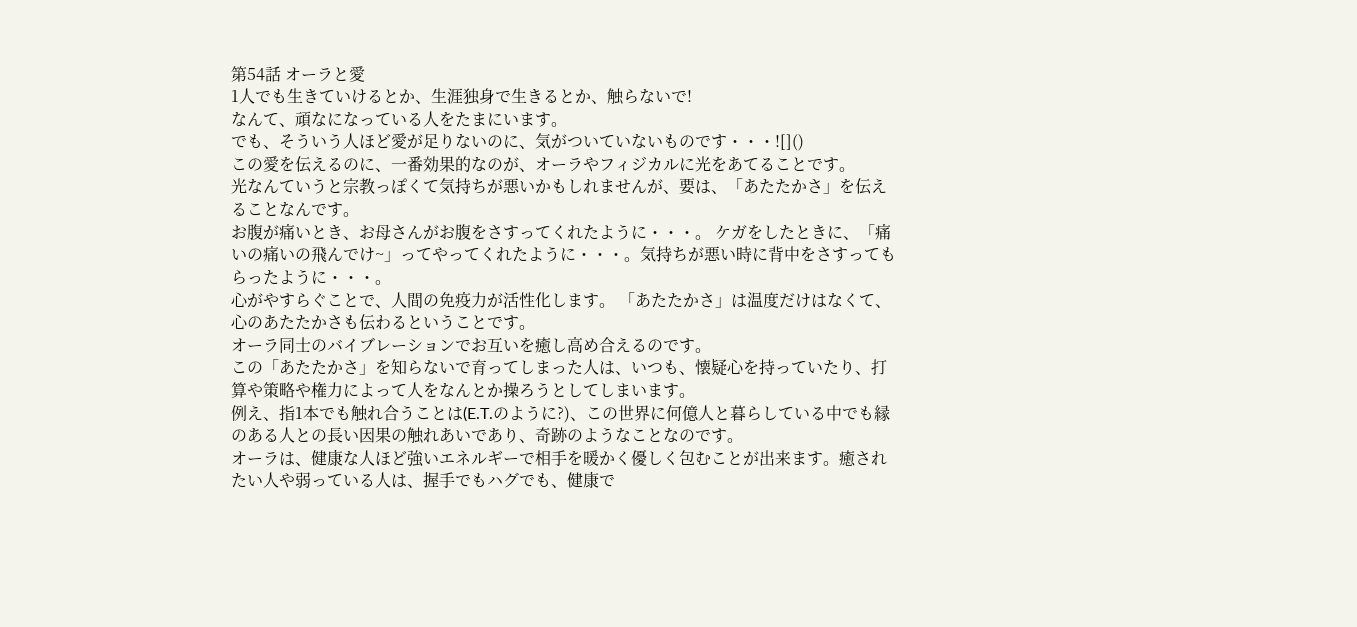第54話 オーラと愛
1人でも生きていけるとか、生涯独身で生きるとか、触らないで!
なんて、頑なになっている人をたまにいます。
でも、そういう人ほど愛が足りないのに、気がついていないものです・・・![]()
この愛を伝えるのに、一番効果的なのが、オーラやフィジカルに光をあてることです。
光なんていうと宗教っぽくて気持ちが悪いかもしれませんが、要は、「あたたかさ」を伝えることなんです。
お腹が痛いとき、お母さんがお腹をさすってくれたように・・・。 ケガをしたときに、「痛いの痛いの飛んでけ~」ってやってくれたように・・・。気持ちが悪い時に背中をさすってもらったように・・・。
心がやすらぐことで、人間の免疫力が活性化します。 「あたたかさ」は温度だけはなくて、心のあたたかさも伝わるということです。
オーラ同士のバイブレーションでお互いを癒し高め合えるのです。
この「あたたかさ」を知らないで育ってしまった人は、いつも、懐疑心を持っていたり、打算や策略や権力によって人をなんとか操ろうとしてしまいます。
例え、指1本でも触れ合うことは(E.T.のように?)、この世界に何億人と暮らしている中でも縁のある人との長い因果の触れあいであり、奇跡のようなことなのです。
オーラは、健康な人ほど強いエネルギーで相手を暖かく優しく包むことが出来ます。癒されたい人や弱っている人は、握手でもハグでも、健康で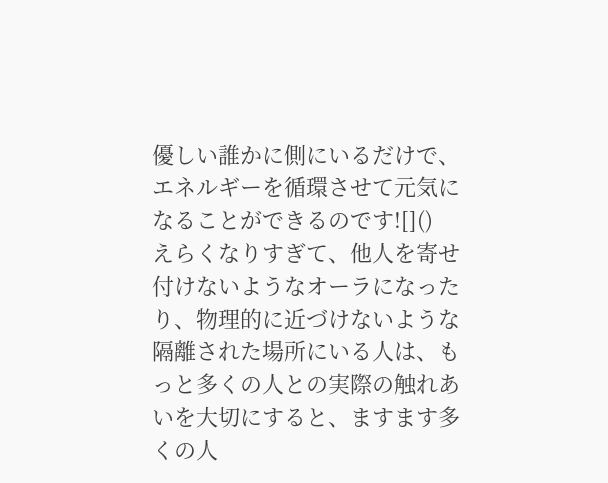優しい誰かに側にいるだけで、エネルギーを循環させて元気になることができるのです![]()
えらくなりすぎて、他人を寄せ付けないようなオーラになったり、物理的に近づけないような隔離された場所にいる人は、もっと多くの人との実際の触れあいを大切にすると、ますます多くの人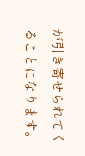が引き寄せられてくることになります。